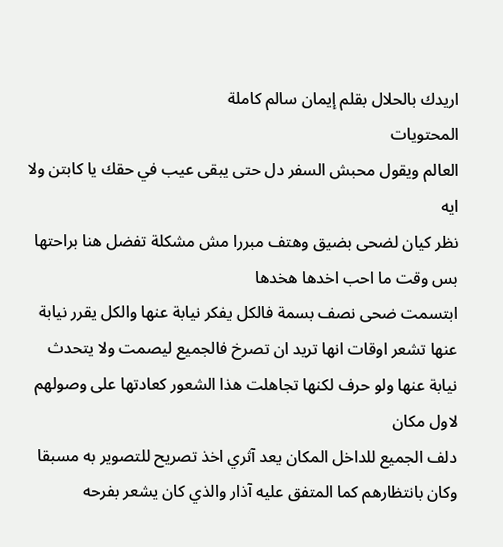اريدك بالحلال بقلم إيمان سالم كاملة
المحتويات
العالم ويقول محبش السفر دل حتى يبقى عيب في حقك يا كابتن ولا ايه
نظر كيان لضحى بضيق وهتف مبررا مش مشكلة تفضل هنا براحتها بس وقت ما احب اخدها هخدها
ابتسمت ضحى نصف بسمة فالكل يفكر نيابة عنها والكل يقرر نيابة عنها تشعر اوقات انها تريد ان تصرخ فالجميع ليصمت ولا يتحدث نيابة عنها ولو حرف لكنها تجاهلت هذا الشعور كعادتها على وصولهم لاول مكان
دلف الجميع للداخل المكان يعد آثري اخذ تصريح للتصوير به مسبقا وكان بانتظارهم كما المتفق عليه آذار والذي كان يشعر بفرحه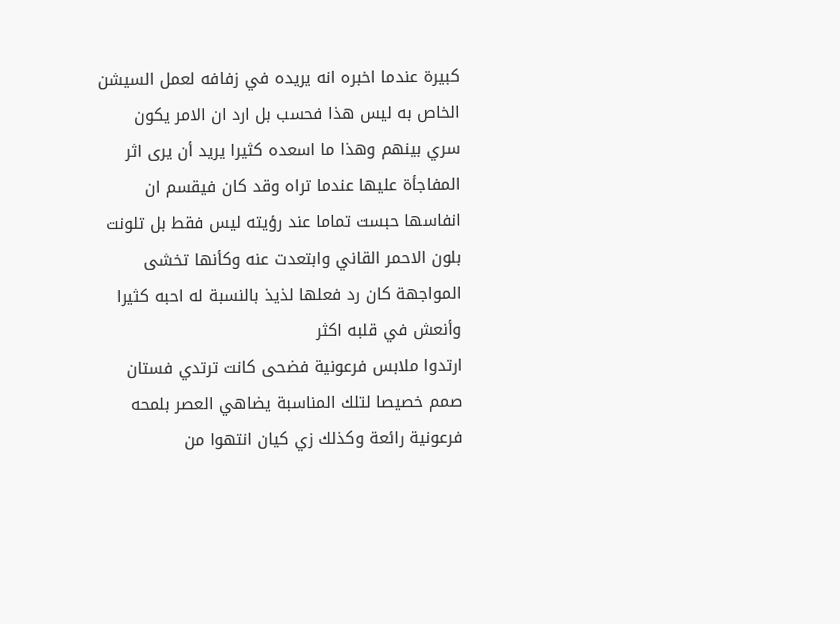كبيرة عندما اخبره انه يريده في زفافه لعمل السيشن الخاص به ليس هذا فحسب بل ارد ان الامر يكون سري بينهم وهذا ما اسعده كثيرا يريد أن يرى اثر المفاجأة عليها عندما تراه وقد كان فيقسم ان انفاسها حبست تماما عند رؤيته ليس فقط بل تلونت بلون الاحمر القاني وابتعدت عنه وكأنها تخشى المواجهة كان رد فعلها لذيذ بالنسبة له احبه كثيرا وأنعش في قلبه اكثر
ارتدوا ملابس فرعونية فضحى كانت ترتدي فستان صمم خصيصا لتلك المناسبة يضاهي العصر بلمحه فرعونية رائعة وكذلك زي كيان انتهوا من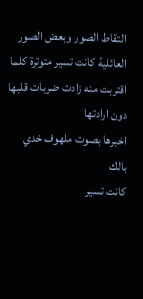التقاط الصور وبعض الصور العائلية كانت تسير متوترة كلما اقتربت منه زادت ضربات قلبها دون ارادتها
اخبرها بصوت ملهوف خدي بالك
كانت تسير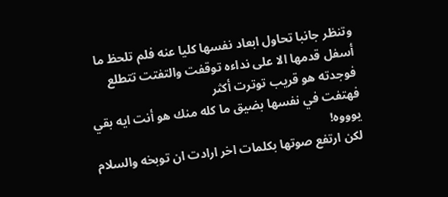وتنظر جانبا تحاول ابعاد نفسها كليا عنه فلم تلحظ ما أسفل قدمها الا على نداءه توقفت والتفتت تتطلع فوجدته هو قريب توترت أكثر
فهتفت في نفسها بضيق ما كله منك هو أنت ايه بقي يوووه!
لكن ارتفع صوتها بكلمات اخر ارادت ان توبخه والسلام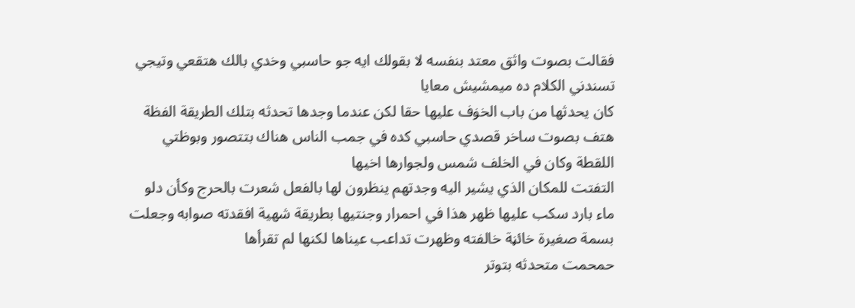فقالت بصوت واثق معتد بنفسه لا بقولك ايه جو حاسبي وخدي بالك هتقعي وتيجي تسندني الكلام ده ميمشيش معايا
كان يحدثها من باب الخۏف عليها حقا لكن عندما وجدها تحدثه بتلك الطريقة الفظة هتف بصوت ساخر قصدي حاسبي كده في جمب الناس هناك بتتصور وبوظتي اللقطة وكان في الخلف شمس ولجوارها اخيها
التفتت للمكان الذي يشير اليه وجدتهم ينظرون لها بالفعل شعرت بالحرج وكأن دلو ماء بارد سكب عليها ظهر هذا في احمرار وجنتيها بطريقة شهية افقدته صوابه وجعلت بسمة صغيرة خائڼة خالفته وظهرت تداعب عيناها لكنها لم تقرأها
حمحمت متحدثه بتوتر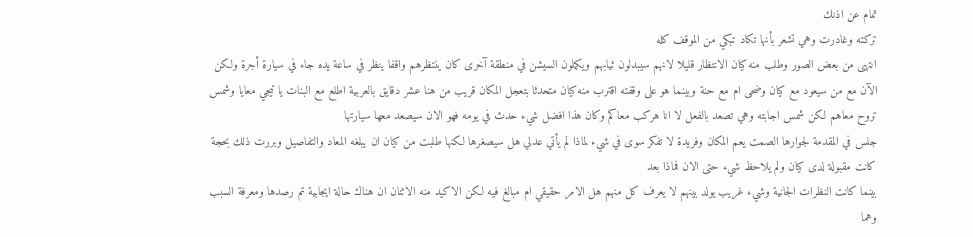تمام عن اذنك
تركته وغادرت وهي تشعر بأنها تكاد تبكي من الموقف كله
انتهى من بعض الصور وطلب منه كيان الانتظار قليلا لانهم سيبدلون ثيابهم ويكملون السيشن في منطقة آخرى كان ينتظرهم واقفا ينظر في ساعة يده جاء في سيارة أجرة ولكن الآن مع من سيعود مع كيان وضحى ام مع حنة وبينما هو على وقفته اقترب منه كيان متحدثا بتعجل المكان قريب من هنا عشر دقايق بالعربية اطلع مع البنات يا تيجي معايا وشمس تروح معاهم لكن شمس اجابته وهي تصعد بالفعل لا انا هركب معاكم وكان هذا افضل شيء حدث في يومه فهو الان سيصعد معها سيارتها
جلس في المقدمة لجوارها الصمت يعم المكان وفريدة لا تفكر سوى في شيء لماذا لم يأتي عدلي هل سيصغرها لكنها طلبت من كيان ان يبلغه المعاد والتفاصيل وبررت ذلك بحجة كانت مقبولة لدى كيان ولم يلاحظ شيء حتى الان فماذا بعد
بينما كانت النظرات الجانية وشيء غريب يولد بينهم لا يعرف كل منهم هل الامر حقيقي ام مبالغ فيه لكن الاكيد منه الاثنان ان هناك حالة ايجابية تم رصدها ومعرفة السبب وهما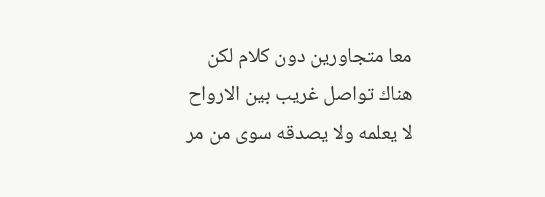معا متجاورين دون كلام لكن هناك تواصل غريب بين الارواح لا يعلمه ولا يصدقه سوى من مر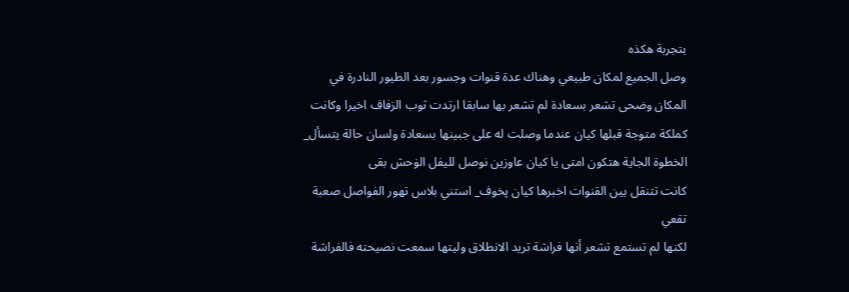بتجربة هكذه
وصل الجميع لمكان طبيعي وهناك عدة قنوات وجسور بعد الطيور النادرة في المكان وضحى تشعر بسعادة لم تشعر بها سابقا ارتدت ثوب الزفاف اخيرا وكانت كملكة متوجة قبلها كيان عندما وصلت له على جبينها بسعادة ولسان حالة يتسأل_ الخطوة الجاية هتكون امتى يا كيان عاوزين نوصل لليفل الۏحش بقى
كانت تتنقل بين القنوات اخبرها كيان پخوف_ استني بلاس تهور الفواصل صعبة تقعي
لكنها لم تستمع تشعر أنها فراشة تريد الانطلاق وليتها سمعت نصيحته فالفراشة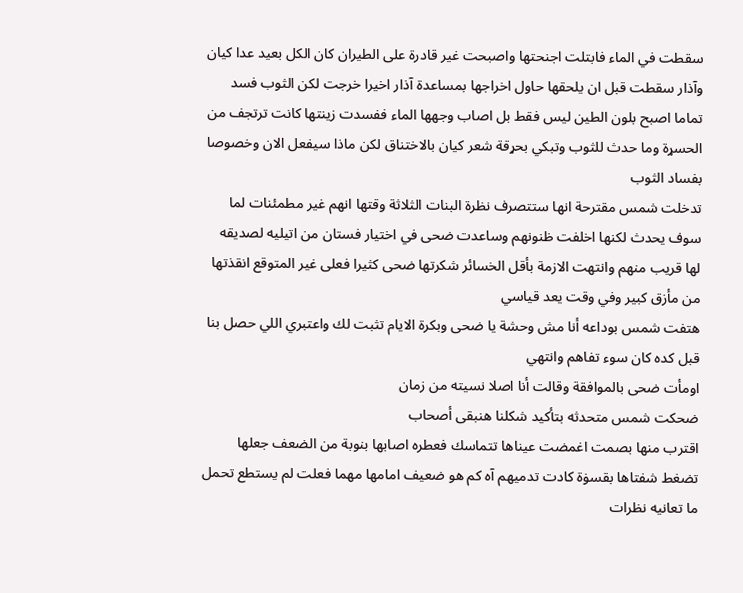سقطت في الماء فابتلت اجنحتها واصبحت غير قادرة على الطيران كان الكل بعيد عدا كيان وآذار سقطت قبل ان يلحقها حاول اخراجها بمساعدة آذار اخيرا خرجت لكن الثوب فسد تماما اصبح بلون الطين ليس فقط بل اصاب وجهها الماء ففسدت زينتها كانت ترتجف من الحسړة وما حدث للثوب وتبكي بحړقة شعر كيان بالاختناق لكن ماذا سيفعل الان وخصوصا بفساد الثوب
تدخلت شمس مقترحة انها ستتصرف نظرة البنات الثلاثة وقتها انهم غير مطمئنات لما سوف يحدث لكنها اخلفت ظنونهم وساعدت ضحى في اختيار فستان من اتيليه لصديقه لها قريب منهم وانتهت الازمة بأقل الخسائر شكرتها ضحى كثيرا فعلى غير المتوقع انقذتها من مأزق كبير وفي وقت يعد قياسي
هتفت شمس بوداعه أنا مش وحشة يا ضحى وبكرة الايام تثبت لك واعتبري اللي حصل بنا قبل كده كان سوء تفاهم وانتهي
اومأت ضحى بالموافقة وقالت أنا اصلا نسيته من زمان
ضحكت شمس متحدثه بتأكيد شكلنا هنبقى أصحاب
اقترب منها بصمت اغمضت عيناها تتماسك فعطره اصابها بنوبة من الضعف جعلها تضغط شفتاها بقسۏة كادت تدميهم آه كم هو ضعيف امامها مهما فعلت لم يستطع تحمل ما تعانيه نظرات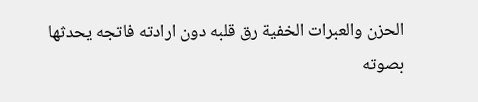الحزن والعبرات الخفية رق قلبه دون ارادته فاتجه يحدثها بصوته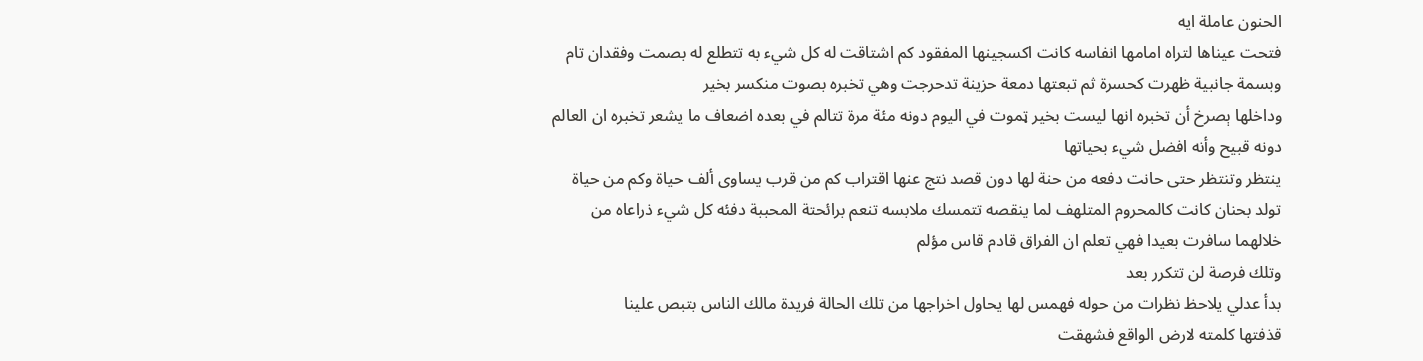الحنون عاملة ايه
فتحت عيناها لتراه امامها انفاسه كانت اكسجينها المفقود كم اشتاقت له كل شيء به تتطلع له بصمت وفقدان تام وبسمة جانبية ظهرت كحسرة ثم تبعتها دمعة حزينة تدحرجت وهي تخبره بصوت منكسر بخير
وداخلها ېصرخ أن تخبره انها ليست بخير ټموت في اليوم دونه مئة مرة تتالم في بعده اضعاف ما يشعر تخبره ان العالم دونه قبيح وأنه افضل شيء بحياتها
ينتظر وتنتظر حتى حانت دفعه من حنة لها دون قصد نتج عنها اقتراب كم من قرب يساوى ألف حياة وكم من حياة تولد بحنان كانت كالمحروم المتلهف لما ينقصه تتمسك ملابسه تنعم برائحتة المحببة دفئه كل شيء ذراعاه من خلالهما سافرت بعيدا فهي تعلم ان الفراق قادم قاس مؤلم
وتلك فرصة لن تتكرر بعد
بدأ عدلي يلاحظ نظرات من حوله فهمس لها يحاول اخراجها من تلك الحالة فريدة مالك الناس بتبص علينا
قذفتها كلمته لارض الواقع فشهقت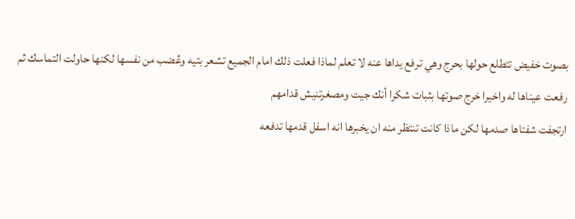بصوت خفيض تتطلع حولها بحرج وهي ترفع يداها عنه لا تعلم لماذا فعلت ذلك امام الجميع تشعر بتيه وڠضب من نفسها لكنها حاولت التماسك ثم رفعت عيناها له واخيرا خرج صوتها بثبات شكرا أنك جيت ومصغرتنيش قدامهم
ارتجفت شفتاها صدمها لكن ماذا كانت تنتظر منه ان يخبرها انه اسفل قدمها تدفعه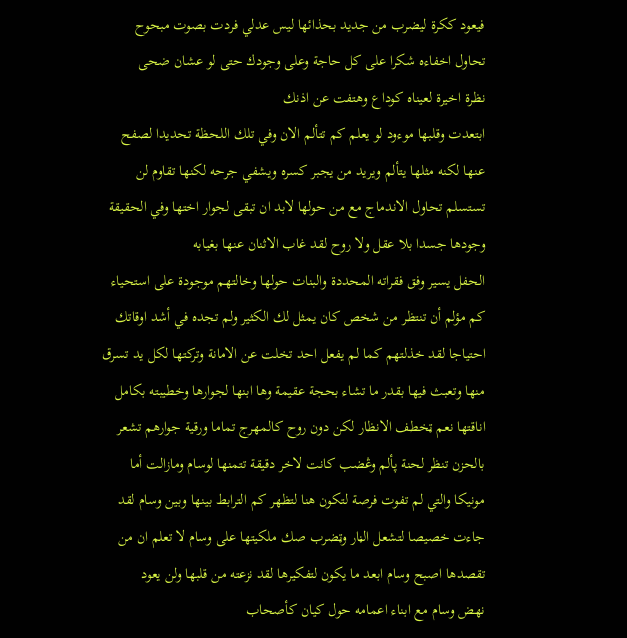فيعود ككرة ليضرب من جديد بحذائها ليس عدلي فردت بصوت مبحوح تحاول اخفاءه شكرا على كل حاجة وعلى وجودك حتى لو عشان ضحى
نظرة اخيرة لعيناه كوداع وهتفت عن اذنك
ابتعدت وقلبها موءود لو يعلم كم تتألم الان وفي تلك اللحظة تحديدا لصفح عنها لكنه مثلها يتألم ويريد من يجبر كسره ويشفي جرحه لكنها تقاوم لن تستسلم تحاول الاندماج مع من حولها لابد ان تبقى لجوار اختها وفي الحقيقة وجودها جسدا بلا عقل ولا روح لقد غاب الاثنان عنها بغيابه
الحفل يسير وفق فقراته المحددة والبنات حولها وخالتهم موجودة على استحياء كم مؤلم أن تنتظر من شخص كان يمثل لك الكثير ولم تجده في أشد اوقاتك احتياجا لقد خذلتهم كما لم يفعل احد تخلت عن الامانة وتركتها لكل يد تسرق منها وتعبث فيها بقدر ما تشاء بحجة عقيمة وها ابنها لجوارها وخطيبته بكامل اناقتها نعم ټخطف الانظار لكن دون روح كالمهرج تماما ورقية جوارهم تشعر بالحزن تنظر لحنة پألم وڠضب كانت لاخر دقيقة تتمنها لوسام ومازالت أما مونيكا والتي لم تفوت فرصة لتكون هنا لتظهر كم الترابط بينها وبين وسام لقد جاءت خصيصا لتشعل الڼار وټضرب صك ملكيتها على وسام لا تعلم ان من تقصدها اصبح وسام ابعد ما يكون لتفكيرها لقد نزعته من قلبها ولن يعود
نهض وسام مع ابناء اعمامه حول كيان كأصحاب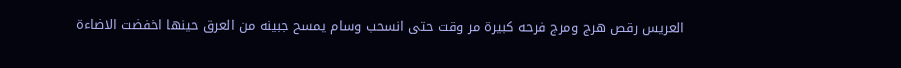العريس رقص هرج ومرج فرحه كبيرة مر وقت حتى انسحب وسام يمسح جبينه من العرق حينها اخفضت الاضاءة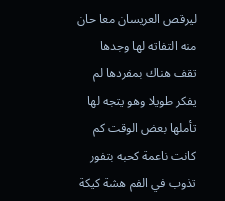ليرقص العريسان معا حان منه التفاته لها وجدها تقف هناك بمفردها لم يفكر طويلا وهو يتجه لها تأملها بعض الوقت كم كانت ناعمة كحبه بتفور تذوب في الفم هشة كيكة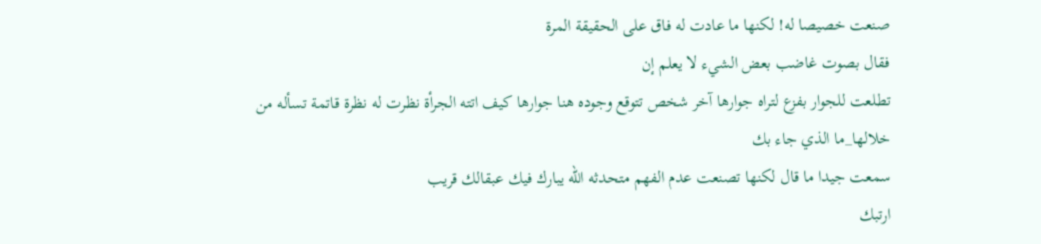صنعت خصيصا له! لكنها ما عادت له فاق على الحقيقة المرة
فقال بصوت غاضب بعض الشيء لا يعلم إن
تطلعت للجوار بفزع لتراه جوارها آخر شخص تتوقع وجوده هنا جوارها كيف اتته الجرأة نظرت له نظرة قاتمة تسأله من خلالها_ما الذي جاء بك
سمعت جيدا ما قال لكنها تصنعت عدم الفهم متحدثه الله يبارك فيك عبقالك قريب
ارتبك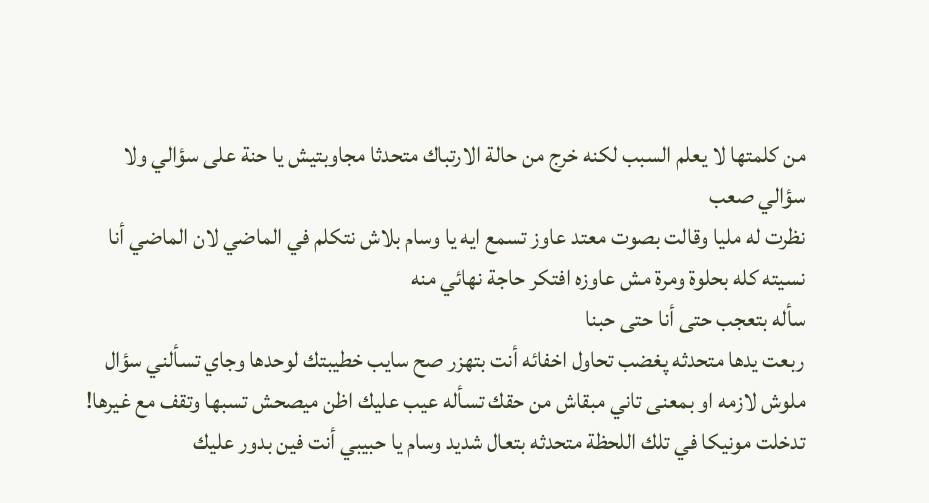من كلمتها لا يعلم السبب لكنه خرج من حالة الارتباك متحدثا مجاوبتيش يا حنة على سؤالي ولا سؤالي صعب
نظرت له مليا وقالت بصوت معتد عاوز تسمع ايه يا وسام بلاش نتكلم في الماضي لان الماضي أنا نسيته كله بحلوة ومرة مش عاوزه افتكر حاجة نهائي منه
سأله بتعجب حتى أنا حتى حبنا
ربعت يدها متحدثه پغضب تحاول اخفائه أنت بتهزر صح سايب خطيبتك لوحدها وجاي تسألني سؤال ملوش لازمه او بمعنى تاني مبقاش من حقك تسأله عيب عليك اظن ميصحش تسبها وتقف مع غيرها!
تدخلت مونيكا في تلك اللحظة متحدثه بتعال شديد وسام يا حبيبي أنت فين بدور عليك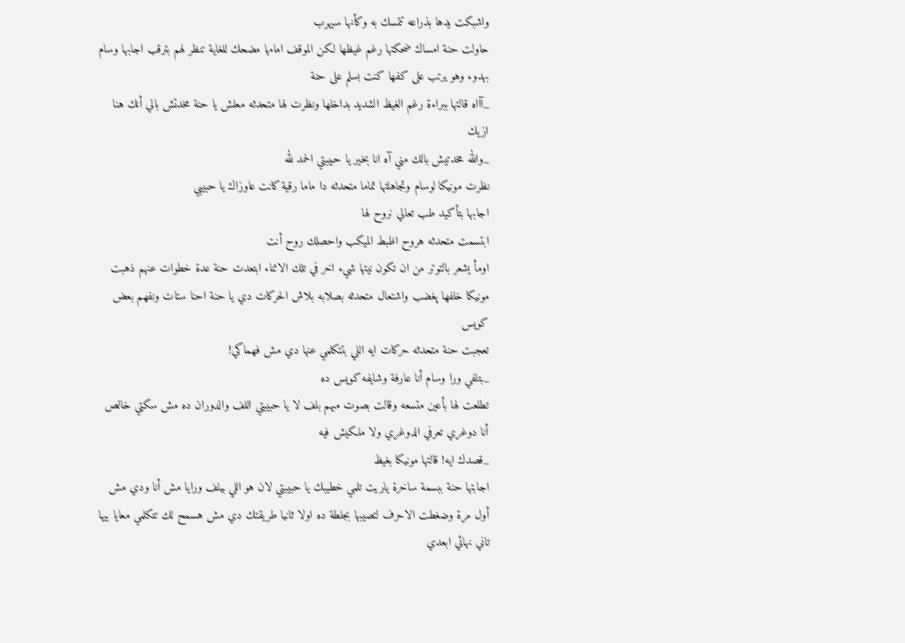واشبكت يدها بذراعه تتمسك به وكأنها سيهرب
حاولت حنة امساك ضحكتها رغم غيظها لكن الموقف امامها مضحك للغاية تنظر لهم بترقب اجابها وسام بهدوء وهو يرتب على كفها كنت بسلم على حنة
_آااه قالتها ببراءة رغم الغيظ الشديد بداخلها ونظرت لها متحدثه معلش يا حنة مخدتش بالي أنك هنا ازيك
_والله مخدتيش بالك مني آه انا بخير يا حبيبتي الحمد لله
نظرت مونيكا لوسام وتجاهلتها تماما متحدثه دا ماما رقية كانت عاوزاك يا حبيبي
اجابها بتأكيد طب تعالي نروح لها
ابتسمت متحدثه هروح اظبط الميكب واحصلك روح أنت
اومأ يشعر بالتوتر من ان تكون نيتها شيء اخر في تلك الاثناء ابتعدت حنة عدة خطوات عنهم ذهبت مونيكا خلفها پغضب واشتعال متحدثه بصلابه بلاش الحركات دي يا حنة احنا ستات ونفهم بعض كويس
تعجبت حنة متحدثه حركات ايه اللي بتتكلمي عنها دي مش فهماكي!
_بتلفي ورا وسام أنا عارفة وشايفه كويس ده
تطلعت لها بأعين متسعه وقالت بصوت مبهم بلف لا يا حبيبتي اللف والدوران ده مش سكتي خالص أنا دوغري تعرفي الدوغري ولا ملكيش فيه
_قصدك ايه! قالتها مونيكا بغيظ
اجابتها حنة ببسمة ساخرة ياريت تلمي خطيبك يا حبيبتي لان هو اللي بيلف ورايا مش أنا ودي مش أول مرة وضغطت الاحرف لتصيبها بجلطة ده اولا ثانيا طريقتك دي مش هسمح لك تتكلمي معايا بيها تاني نهائي ابعدي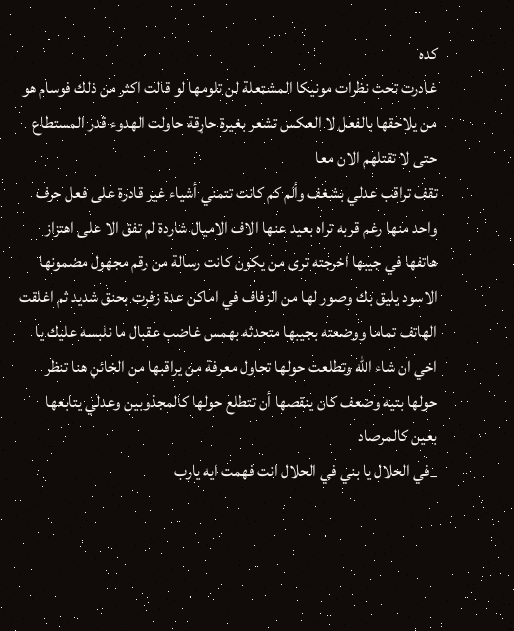كده
غادرت تحت نظرات مونيكا المشټعلة لن تلومها لو قالت اكثر من ذلك فوسام هو من يلاحقها بالفعل لا العكس تشعر بغيرة حاړقة حاولت الهدوء قدر المستطاع حتى لا تقتلهم الان معا
تقف تراقب عدلي بشغف وألم كم كانت تتمني أشياء غير قادرة على فعل حرف واحد منها رغم قربه تراه بعيد عنها الاف الاميال شاردة لم تفق الا على اهتزاز هاتفها في جيبها اخرجته ترى من يكون كانت رسالة من رقم مجهول مضمونها الاسود يليق بك وصور لها من الزفاف في اماكن عدة زفرت بحنق شديد ثم اغلقت الهاتف تماما ووضعته بجيبها متحدثه بهمس غاضب عقبال ما نلبسه عليك يا اخي ان شاء الله وتطلعت حولها تحاول معرفة من يراقبها من الخائڼ هنا تنظر حولها بتيه وضعف كان ينقصها أن تتطلع حولها كالمجذوبين وعدلي يتابعها بعين كالمرصاد
_في الحلال يا بني في الحلال انت فهمت ايه يارب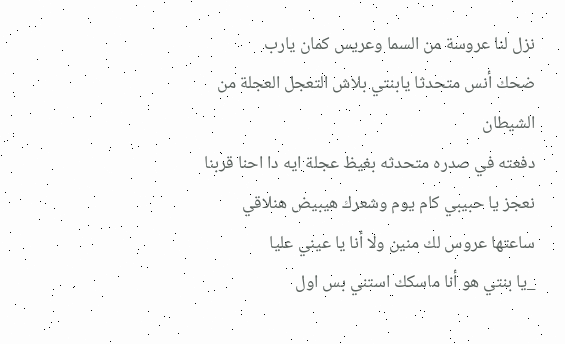نزل لنا عروسة من السما وعريس كمان يارب
ضحك أنس متحدثا يابنتي بلاش التعجل العجلة من الشيطان
دفعته في صدره متحدثه بغيظ عجلة ايه دا احنا قربنا نعجز يا حبيبي كام يوم وشعرك هيبيض هنلاقي ساعتها عروس لك منين ولا أنا يا عيني عليا
_يا بنتي هو أنا ماسكك استني بس اول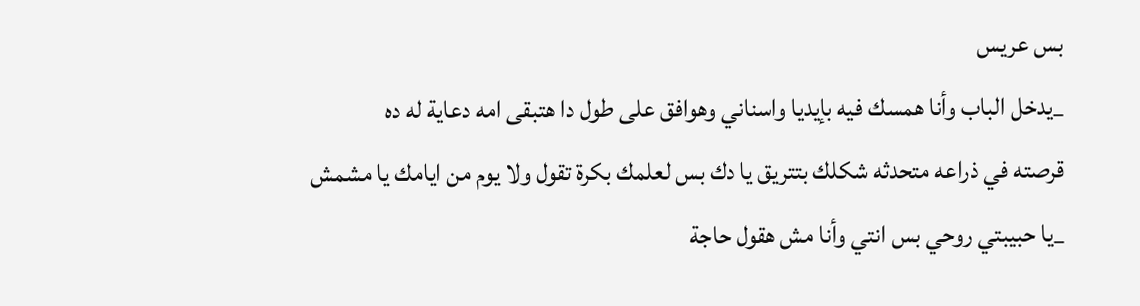بس عريس
_يدخل الباب وأنا همسك فيه بإيديا واسناني وهوافق على طول دا هتبقى امه دعاية له ده
قرصته في ذراعه متحدثه شكلك بتتريق يا دك بس لعلمك بكرة تقول ولا يوم من ايامك يا مشمش
_يا حبيبتي روحي بس انتي وأنا مش هقول حاجة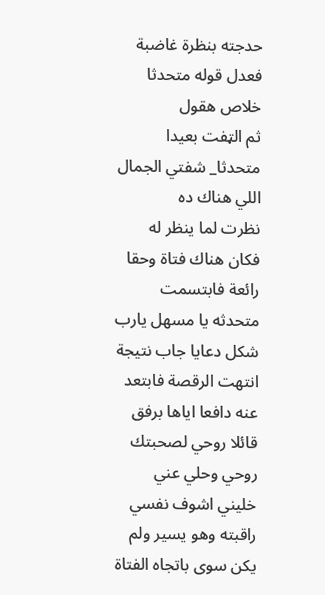حدجته بنظرة غاضبة فعدل قوله متحدثا خلاص هقول
ثم الټفت بعيدا متحدثا_ شفتي الجمال اللي هناك ده
نظرت لما ينظر له فكان هناك فتاة وحقا رائعة فابتسمت متحدثه يا مسهل يارب شكل دعايا جاب نتيجة
انتهت الرقصة فابتعد عنه دافعا اياها برفق قائلا روحي لصحبتك روحي وحلي عني خليني اشوف نفسي
راقبته وهو يسير ولم
يكن سوى باتجاه الفتاة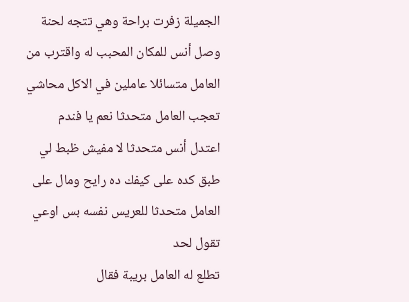الجميلة زفرت براحة وهي تتجه لحنة وصل أنس للمكان المحبب له واقترب من العامل متسائلا عاملين في الاكل محاشي
تعجب العامل متحدثا نعم يا فندم
اعتدل أنس متحدثا لا مفيش ظبط لي طبق كده على كيفك ده رايح ومال على العامل متحدثا للعريس نفسه بس اوعي تقول لحد
تطلع له العامل بريبة فقال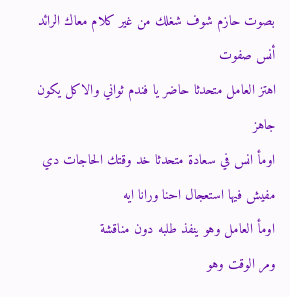بصوت حازم شوف شغلك من غير كلام معاك الرائد أنس صفوت
اهتز العامل متحدثا حاضر يا فندم ثواني والاكل يكون جاهز
اومأ انس في سعادة متحدثا خد وقتك الحاجات دي مفيش فيها استعجال احنا ورانا ايه
اومأ العامل وهو ينفذ طلبه دون مناقشة
ومر الوقت وهو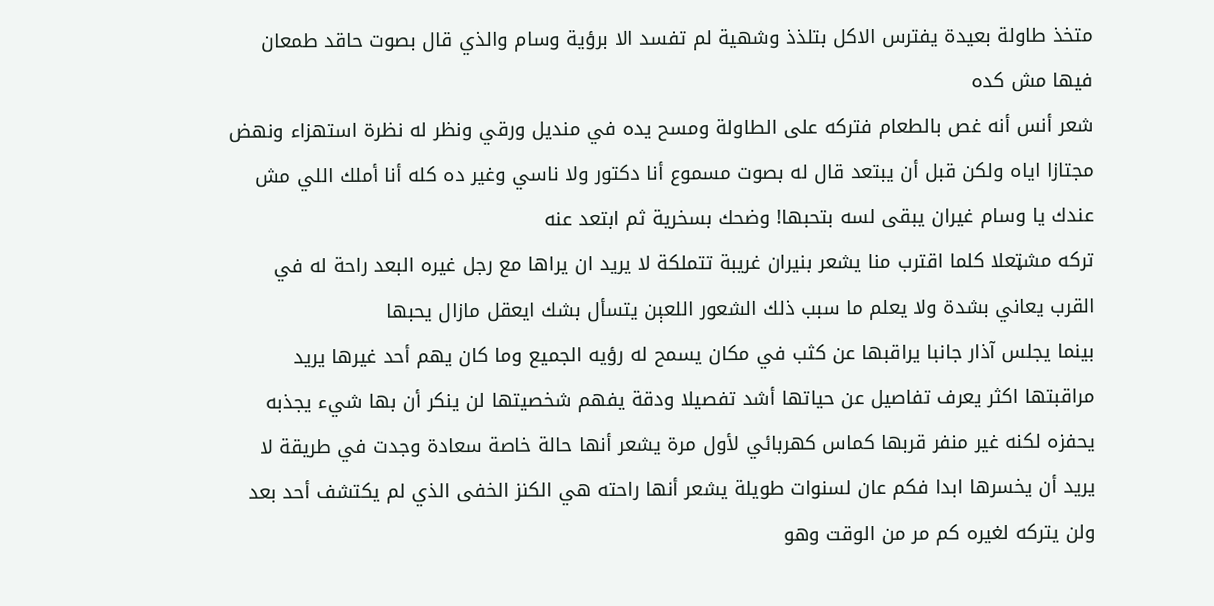متخذ طاولة بعيدة يفترس الاكل بتلذذ وشهية لم تفسد الا برؤية وسام والذي قال بصوت حاقد طمعان فيها مش كده
شعر أنس أنه غص بالطعام فتركه على الطاولة ومسح يده في منديل ورقي ونظر له نظرة استهزاء ونهض مجتازا اياه ولكن قبل أن يبتعد قال له بصوت مسموع أنا دكتور ولا ناسي وغير ده كله أنا أملك اللي مش عندك يا وسام غيران يبقى لسه بتحبها! وضحك بسخرية ثم ابتعد عنه
تركه مشټعلا كلما اقترب منا يشعر بنيران غريبة تتملكة لا يريد ان يراها مع رجل غيره البعد راحة له في القرب يعاني بشدة ولا يعلم ما سبب ذلك الشعور اللعېن يتسأل بشك ايعقل مازال يحبها
بينما يجلس آذار جانبا يراقبها عن كثب في مكان يسمح له رؤيه الجميع وما كان يهم أحد غيرها يريد مراقبتها اكثر يعرف تفاصيل عن حياتها أشد تفصيلا ودقة يفهم شخصيتها لن ينكر أن بها شيء يجذبه يحفزه لكنه غير منفر قربها كماس كهربائي لأول مرة يشعر أنها حالة خاصة سعادة وجدت في طريقة لا يريد أن يخسرها ابدا فكم عان لسنوات طويلة يشعر أنها راحته هي الكنز الخفى الذي لم يكتشف أحد بعد ولن يتركه لغيره كم مر من الوقت وهو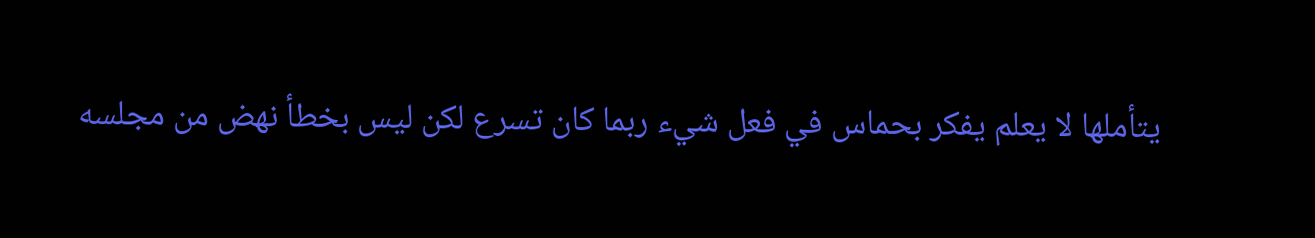يتأملها لا يعلم يفكر بحماس في فعل شيء ربما كان تسرع لكن ليس بخطأ نهض من مجلسه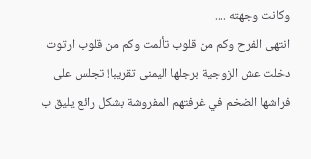وكانت وجهته ....
انتهى الفرح وكم من قلوب تألمت وكم من قلوب ارتوت دخلت عش الزوجية برجلها اليمنى تقريبا! تجلس على فراشها الضخم في غرفتهم المفروشة بشكل رائع يليق ب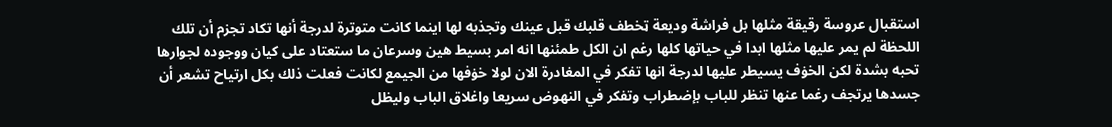استقبال عروسة رقيقة مثلها بل فراشة وديعة ټخطف قلبك قبل عينك وتجذبه لها اينما كانت متوترة لدرجة أنها تكاد تجزم أن تلك اللحظة لم يمر عليها مثلها ابدا في حياتها كلها رغم ان الكل طمئنها انه امر بسيط هين وسرعان ما ستعتاد على كيان ووجوده لجوارها تحبه بشدة لكن الخۏف يسيطر عليها لدرجة انها تفكر في المغادرة الان لولا خۏفها من الجيمع لكانت فعلت ذلك بكل ارتياح تشعر أن جسدها يرتجف رغما عنها تنظر للباب بإضطراب وتفكر في النهوض سريعا واغلاق الباب وليظل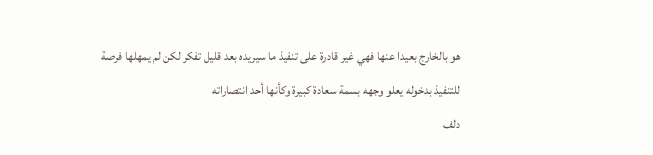هو بالخارج بعيدا عنها فهي غير قادرة على تنفيذ ما سيريده بعد قليل تفكر لكن لم يمهلها فرصة للتنفيذ بدخوله يعلو وجهه بسمة سعادة كبيرة وكأنها أحد انتصاراته
دلف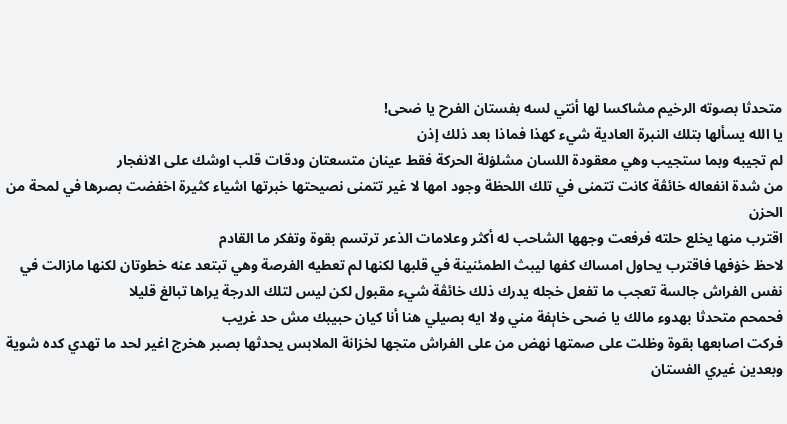متحدثا بصوته الرخيم مشاكسا لها أنتي لسه بفستان الفرح يا ضحى!
يا الله يسألها بتلك النبرة العادية شيء كهذا فماذا بعد ذلك إذن
لم تجيبه وبما ستجيب وهي معقودة اللسان مشلۏلة الحركة فقط عينان متسعتان ودقات قلب اوشك على الانفجار
من شدة انفعاله خائڤة كانت تتمنى في تلك اللحظة وجود امها لا غير تتمنى نصيحتها خبرتها اشياء كثيرة اخفضت بصرها في لمحة من الحزن
اقترب منها يخلع حلته فرفعت وجهها الشاحب له أكثر وعلامات الذعر ترتسم بقوة وتفكر ما القادم
لاحظ خۏفها فاقترب يحاول امساك كفها ليبث الطمئنينة في قلبها لكنها لم تعطيه الفرصة وهي تبتعد عنه خطوتان لكنها مازالت في نفس الفراش جالسة تعجب ما تفعل خجله يدرك ذلك خائڤة شيء مقبول لكن ليس لتلك الدرجة يراها تبالغ قليلا
فحمحم متحدثا بهدوء مالك يا ضحى خاېفة مني ولا ايه بصيلي هنا أنا كيان حبيبك مش حد غريب
فركت اصابعها بقوة وظلت على صمتها نهض من على الفراش متجها لخزانة الملابس يحدثها بصبر هخرج اغير لحد ما تهدي كده شوية وبعدين غيري الفستان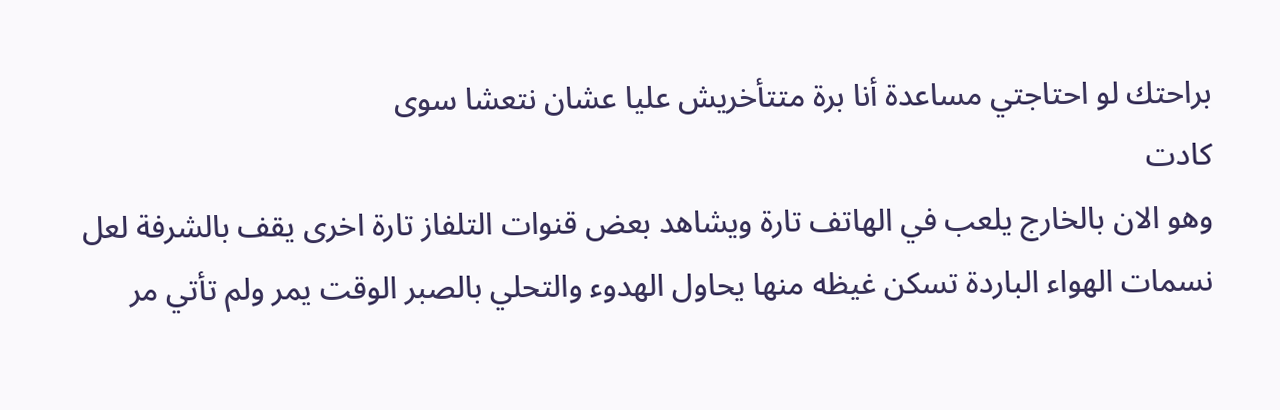براحتك لو احتاجتي مساعدة أنا برة متتأخريش عليا عشان نتعشا سوى
كادت
وهو الان بالخارج يلعب في الهاتف تارة ويشاهد بعض قنوات التلفاز تارة اخرى يقف بالشرفة لعل نسمات الهواء الباردة تسكن غيظه منها يحاول الهدوء والتحلي بالصبر الوقت يمر ولم تأتي مر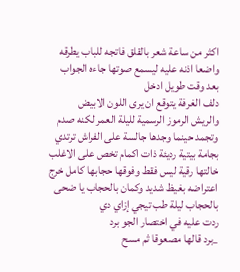اكثر من ساعة شعر بالقلق فاتجه للباب يطرقه واضعا اذنه عليه ليسمع صوتها جاءه الجواب بعد وقت طويل ادخل
دلف الغرفة يتوقع ان يرى اللون الابيض والريش الرموز الرسمية لليلة العمر لكنه صدم وتجمد حينما وجدها جالسة على الفراش ترتدي بجامة بيتية رديئة ذات اكمام تخص على الاغلب خالتها رقية ليس فقط وفوقها حجابها كامل خرج اعتراضه بغيظ شديد وكمان بالحجاب يا ضحى بالحجاب ليلة طب تيجي إزاي دي
ردت عليه في اختصار الجو برد
_برد قالها مصعوقا ثم مسح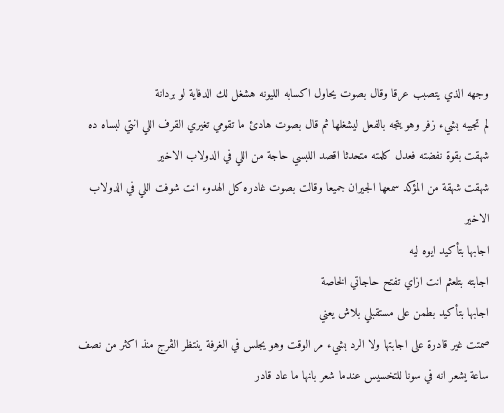وجهه الذي يتصبب عرقا وقال بصوت يحاول اكسابه الليونه هشغل لك الدفاية لو بردانة
لم تجيبه بشيء زفر وهو يتجه بالفعل ليشغلها ثم قال بصوت هادئ ما تقومي تغيري القرف اللي انتي لبساه ده
شهقت بقوة نفضته فعدل كلمته متحدثا اقصد اللبسي حاجة من اللي في الدولاب الاخير
شهقت شهقة من المؤكد سمعها الجيران جميعا وقالت بصوت غادره كل الهدوء انت شوفت اللي في الدولاب الاخير
اجابها بتأكيد ايوه ليه
اجابته بتلعثم انت ازاي تفتح حاجاتي الخاصة
اجابها بتأكيد بطمن على مستقبلي بلاش يعني
صمتت غير قادرة على اجابتها ولا الرد بشيء مر الوقت وهو يجلس في الغرفة ينتظر الڤرج منذ اكثر من نصف ساعة يشعر انه في سونا للتخسيس عندما شعر بانها ما عاد قادر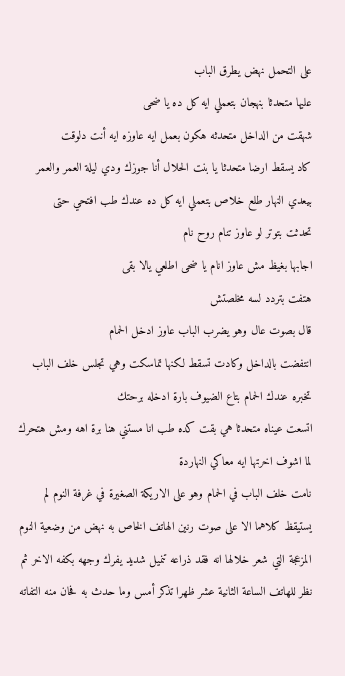على التحمل نهض يطرق الباب
عليها متحدثا بنهجان بتعملي ايه كل ده يا ضحى
شهقت من الداخل متحدثه هكون بعمل ايه عاوزه ايه أنت دلوقت
كاد يسقط ارضا متحدثا يا بنت الحلال أنا جوزك ودي ليلة العمر والعمر بيعدي النهار طلع خلاص بتعملي ايه كل ده عندك طب افتحي حتى
تحدثت بتوتر لو عاوز تنام روح نام
اجابها بغيظ مش عاوز انام يا ضحى اطلعي يالا بقى
هتفت بتردد لسه مخلصتش
قال بصوت عال وهو يضرب الباب عاوز ادخل الحمام
انتفضت بالداخل وكادت تسقط لكنها تماسكت وهي تجلس خلف الباب تخبره عندك الحمام بتاع الضيوف بارة ادخله برحتك
اتسعت عيناه متحدثا هي بقت كده طب انا مستني هنا برة اهه ومش هتحرك لما اشوف اخرتها ايه معاكي النهاردة
نامت خلف الباب في الحمام وهو على الاريكة الصغيرة في غرفة النوم لم يستيقظ كلاهما الا على صوت رنين الهاتف الخاص به نهض من وضعية النوم المزعجة التي شعر خلالها انه فقد ذراعه تنميل شديد يفرك وجهه بكفه الاخر ثم نظر للهاتف الساعة الثانية عشر ظهرا تذكر أمس وما حدث به فحان منه التفاته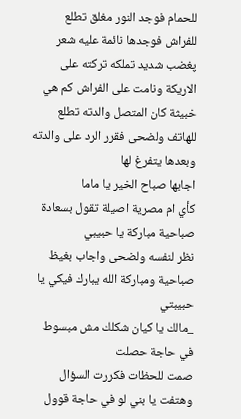للحمام فوجد النور مغلق تطلع للفراش فوجدها نائمة عليه شعر پغضب شديد تملكه تركته على الاريكة ونامت على الفراش كم هي خبيثة كان المتصل والدته تطلع للهاتف ولضحى فقرر الرد على والدته وبعدها يتفرغ لها
اجابها صباح الخير يا ماما
كأي ام مصرية اصيلة تقول بسعادة صباحية مباركة يا حبيبي
نظر لنفسه ولضحى واجاب بغيظ صباحية ومباركة الله يبارك فيكي يا حبيبتي
_مالك يا كيان شكلك مش مبسوط في حاجة حصلت
صمت للحظات فكررت السؤال وهتفت يا بني لو في حاجة قوول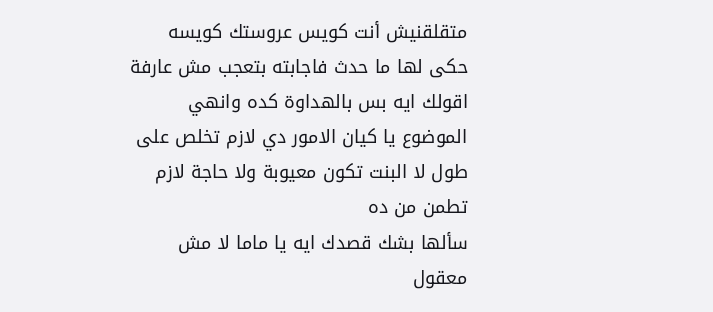متقلقنيش أنت كويس عروستك كويسه
حكى لها ما حدث فاجابته بتعجب مش عارفة اقولك ايه بس بالهداوة كده وانهي الموضوع يا كيان الامور دي لازم تخلص على طول لا البنت تكون معيوبة ولا حاجة لازم تطمن من ده
سألها بشك قصدك ايه يا ماما لا مش معقول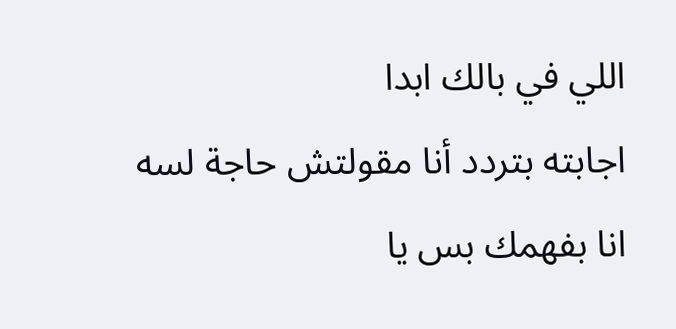اللي في بالك ابدا
اجابته بتردد أنا مقولتش حاجة لسه انا بفهمك بس يا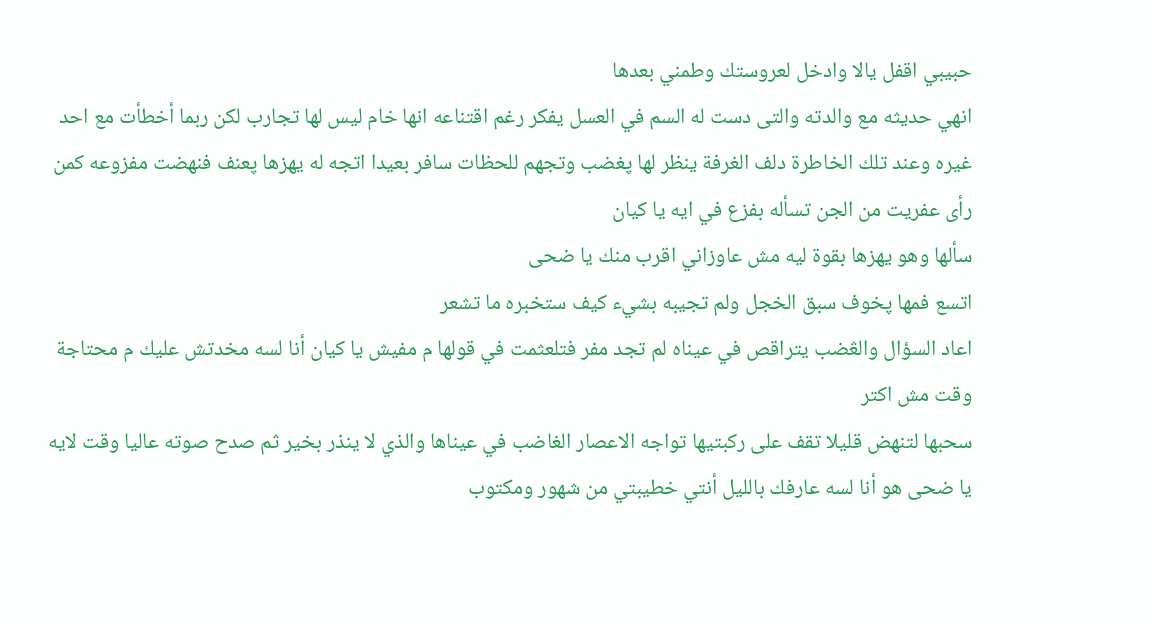حبيبي اقفل يالا وادخل لعروستك وطمني بعدها
انهي حديثه مع والدته والتى دست له السم في العسل يفكر رغم اقتناعه انها خام ليس لها تجارب لكن ربما أخطأت مع احد غيره وعند تلك الخاطرة دلف الغرفة ينظر لها پغضب وتجهم للحظات سافر بعيدا اتجه له يهزها پعنف فنهضت مفزوعه كمن رأى عفريت من الجن تسأله بفزع في ايه يا كيان
سألها وهو يهزها بقوة ليه مش عاوزاني اقرب منك يا ضحى
اتسع فمها پخوف سبق الخجل ولم تجيبه بشيء كيف ستخبره ما تشعر
اعاد السؤال والڠضب يتراقص في عيناه لم تجد مفر فتلعثمت في قولها م مفيش يا كيان أنا لسه مخدتش عليك م محتاجة وقت مش اكتر
سحبها لتنهض قليلا تقف على ركبتيها تواجه الاعصار الغاضب في عيناها والذي لا ينذر بخير ثم صدح صوته عاليا وقت لايه يا ضحى هو أنا لسه عارفك بالليل أنتي خطيبتي من شهور ومكتوب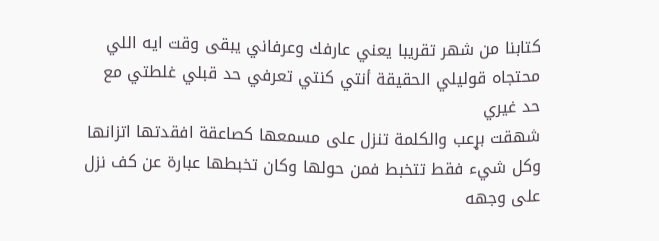كتابنا من شهر تقريبا يعني عارفك وعرفاني يبقى وقت ايه اللي محتجاه قوليلي الحقيقة أنتي كنتي تعرفي حد قبلي غلطتي مع حد غيري
شهقت بړعب والكلمة تنزل على مسمعها كصاعقة افقدتها اتزانها وكل شيء فقط تتخبط فمن حولها وكان تخبطها عبارة عن كف نزل على وجهه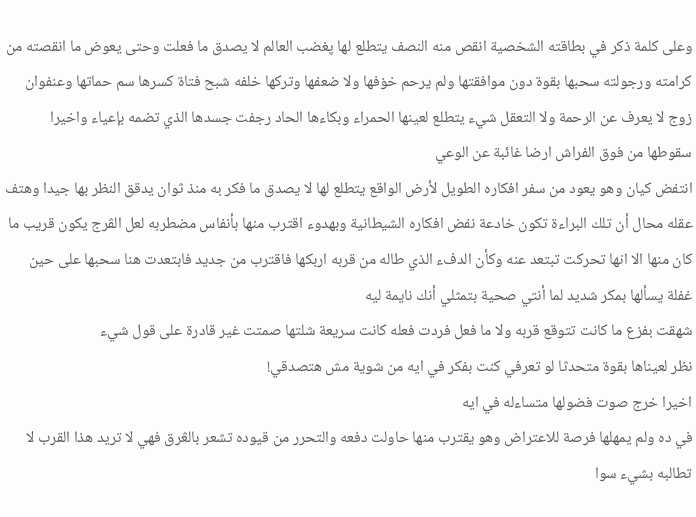وعلى كلمة ذكر في بطاقته الشخصية انقص منه النصف يتطلع لها پغضب العالم لا يصدق ما فعلت وحتى يعوض ما انقصته من كرامته ورجولته سحبها بقوة دون موافقتها ولم يرحم خۏفها ولا ضعفها وتركها خلفه شبح فتاة كسرها سم حماتها وعنفوان زوج لا يعرف عن الرحمة ولا التعقل شيء يتطلع لعينها الحمراء وبكاءها الحاد رجفت جسدها الذي تضمه بإعياء واخيرا سقوطها من فوق الفراش ارضا غائبة عن الوعي
انتفض كيان وهو يعود من سفر افكاره الطويل لأرض الواقع يتطلع لها لا يصدق ما فكر به منذ ثوان يدقق النظر بها جيدا وهتف عقله محال أن تلك البراءة تكون خادعة نفض افكاره الشيطانية وبهدوء اقترب منها بأنفاس مضطربه لعل الڤرج يكون قريب ما كان منها الا انها تحركت تبتعد عنه وكأن الدفء الذي طاله من قربه اربكها فاقترب من جديد فابتعدت هنا سحبها على حين غفلة يسألها بمكر شديد لما أنتي صحية بتمثلي أنك نايمة ليه
شهقت بفزع ما كانت تتوقع قربه ولا ما فعل فردت فعله كانت سريعة شلتها صمتت غير قادرة على قول شيء
نظر لعيناها بقوة متحدثا لو تعرفي كنت بفكر في ايه من شوية مش هتصدقي!
اخيرا خرج صوت فضولها متساءله في ايه
في ده ولم يمهلها فرصة للاعتراض وهو يقترب منها حاولت دفعه والتحرر من قيوده تشعر بالڠرق فهي لا تريد هذا القرب لا تطالبه بشيء سوا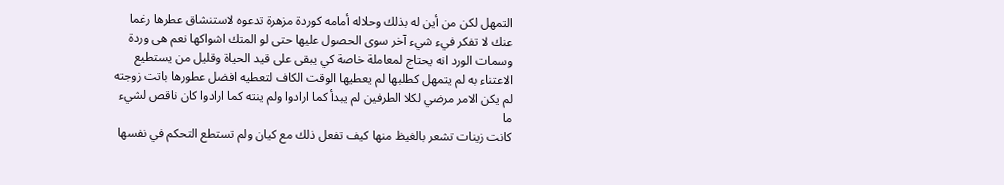التمهل لكن من أين له بذلك وحلاله أمامه كوردة مزهرة تدعوه لاستنشاق عطرها رغما عنك لا تفكر فيء شيء آخر سوى الحصول عليها حتى لو المتك اشواكها نعم هى وردة وسمات الورد انه يحتاج لمعاملة خاصة كي يبقى على قيد الحياة وقليل من يستطيع الاعتناء به لم يتمهل كطلبها لم يعطيها الوقت الكاف لتعطيه افضل عطورها باتت زوجته لم يكن الامر مرضي لكلا الطرفين لم يبدأ كما ارادوا ولم ينته كما ارادوا كان ناقص لشيء ما
كانت زينات تشعر بالغيظ منها كيف تفعل ذلك مع كيان ولم تستطع التحكم في نفسها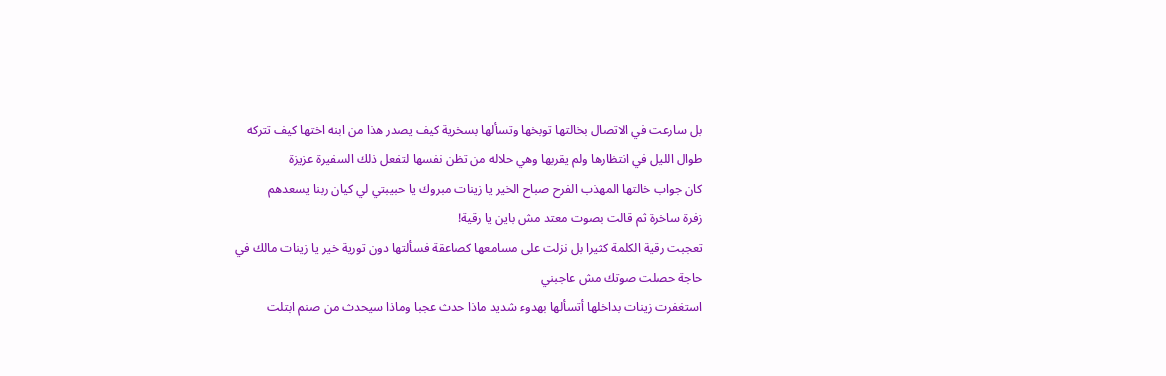بل سارعت في الاتصال بخالتها توبخها وتسألها بسخرية كيف يصدر هذا من ابنه اختها كيف تتركه طوال الليل في انتظارها ولم يقربها وهي حلاله من تظن نفسها لتفعل ذلك السفيرة عزيزة
كان جواب خالتها المهذب الفرح صباح الخير يا زينات مبروك يا حبيبتي لي كيان ربنا يسعدهم
زفرة ساخرة ثم قالت بصوت معتد مش باين يا رقية!
تعجبت رقية الكلمة كثيرا بل نزلت على مسامعها كصاعقة فسألتها دون تورية خير يا زينات مالك في حاجة حصلت صوتك مش عاجبني
استغفرت زينات بداخلها أتسألها بهدوء شديد ماذا حدث عجبا وماذا سيحدث من صنم ابتلت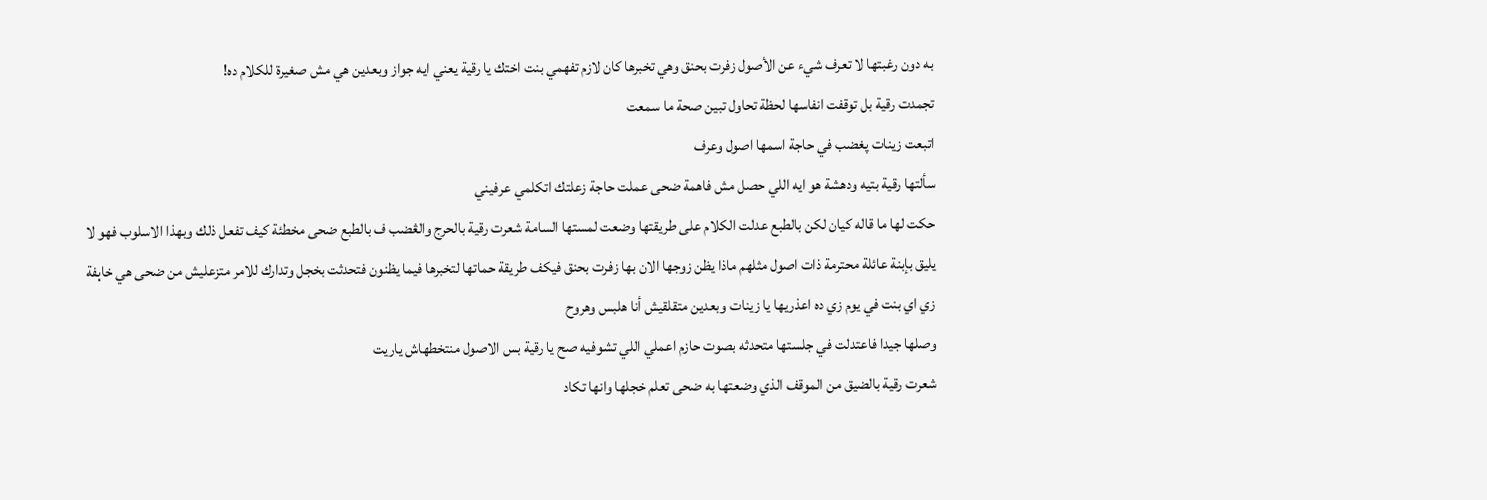به دون رغبتها لا تعرف شيء عن الأصول زفرت بحنق وهي تخبرها كان لازم تفهمي بنت اختك يا رقية يعني ايه جواز وبعدين هي مش صغيرة للكلام ده!
تجمدت رقية بل توقفت انفاسها لحظة تحاول تبين صحة ما سمعت
اتبعت زينات پغضب في حاجة اسمها اصول وعرف
سألتها رقية بتيه ودهشة هو ايه اللي حصل مش فاهمة ضحى عملت حاجة زعلتك اتكلمي عرفيني
حكت لها ما قاله كيان لكن بالطبع عدلت الكلام على طريقتها وضعت لمستها السامة شعرت رقية بالحرج والڠضب ف بالطبع ضحى مخطئة كيف تفعل ذلك وبهذا الاسلوب فهو لا يليق بإبنة عائلة محترمة ذات اصول مثلهم ماذا يظن زوجها الان بها زفرت بحنق فيكف طريقة حماتها لتخبرها فيما يظنون فتحدثت بخجل وتدارك للامر متزعليش من ضحى هي خاېفة زي اي بنت في يوم زي ده اعذريها يا زينات وبعدين متقلقيش أنا هلبس وهروح
وصلها جيدا فاعتدلت في جلستها متحدثه بصوت حازم اعملي اللي تشوفيه صح يا رقية بس الاصول منتخطهاش ياريت
شعرت رقية بالضيق من الموقف الذي وضعتها به ضحى تعلم خجلها وانها تكاد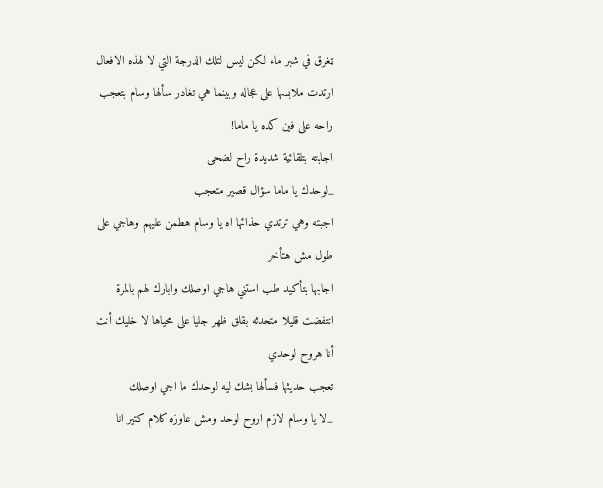ټغرق في شبر ماء لكن ليس لتلك الدرجة التي لا لهذه الافعال ارتدت ملابسها على عجاله وبينما هي تغادر سألها وسام بتعجب راحه على فين كده يا ماما!
اجابته بتلقائية شديدة راح لضحى
_لوحدك يا ماما سؤال قصير متعجب
اجبته وهي ترتدي حذائها اه يا وسام هطمن عليهم وهاجي على طول مش هتأخر
اجابها بتأكيد طب استني هاجي اوصلك وابارك لهم بالمرة
انتفضت قليلا متحدثه بقلق ظهر جليا على محياها لا خليك أنت أنا هروح لوحدي
تعجب حديثها فسألها بشك ليه لوحدك ما اجي اوصلك
_لا يا وسام لازم اروح لوحد ومش عاوزه كلام كتير انا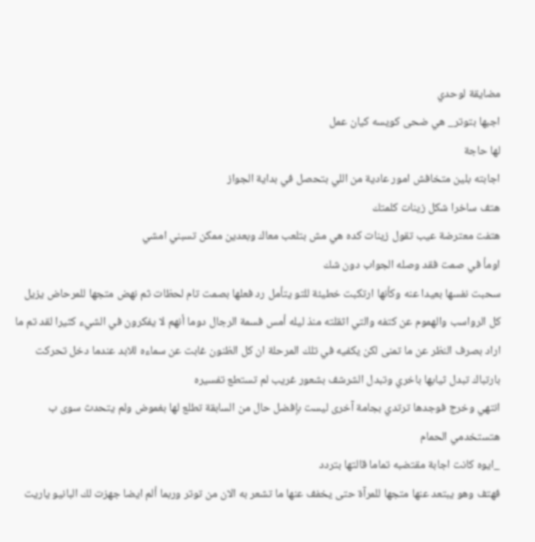مضايقة لوحدي
اجبها بتوتر_ هي ضحى كويسه كيان عمل
لها حاجة
اجابته بلين متخافش امور عادية من اللي بتحصل في بداية الجواز
هتف ساخرا شكل زينات كلمتك
هتفت معترضة عيب تقول زينات كده هي مش بتلعب معاك وبعدين ممكن تسبني امشي
اومأ في صمت فقد وصله الجواب دون شك
سحبت نفسها بعيدا عنه وكأنها ارتكبت خطيئة للتو يتأمل رد فعلها بصمت تام لحظات ثم نهض متجها للمرحاض يزيل كل الرواسب والهموم عن كتفه والتي اثقلته منذ ليله أمس فسمة الرجال دوما أنهم لا يفكرون في الشيء كثيرا لقد تم ما اراد بصرف النظر عن ما تمنى لكن يكفيه في تلك المرحلة ان كل الظنون غابت عن سماءه للابد عندما دخل تحركت بارتباك تبدل ثيابها باخري وتبدل الشرشف بشعور غريب لم تستطع تفسيره
انتهي وخرج فوجدها ترتدي بجامة آخرى ليست بإفضل حال من السابقة تطلع لها بغموض ولم يتحدث سوى ب هتستخدمي الحمام
_ايوه كانت اجابة مقتضبه تماما قالتها بتردد
فهتف وهو يبتعد عنها متجها للمرآة حتى يخفف عنها ما تشعر به الان من توتر وربما ألم ايضا جهزت لك البانيو ياريت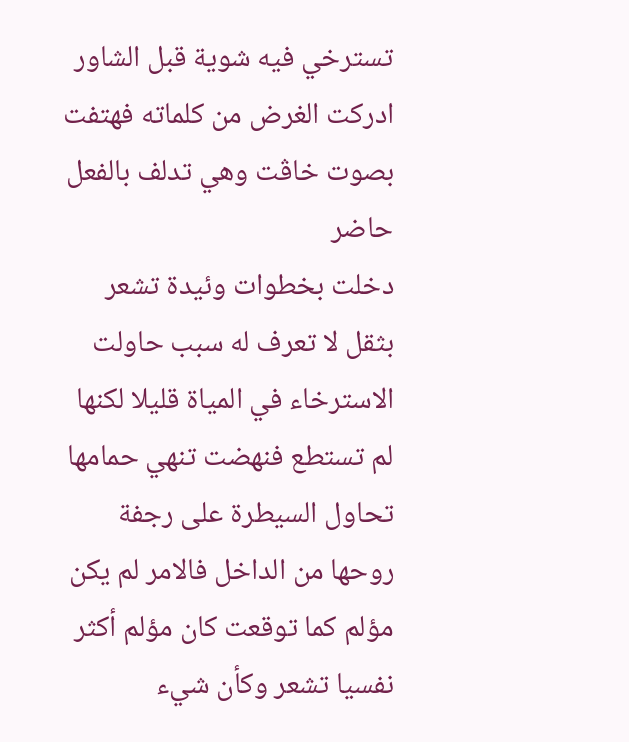تسترخي فيه شوية قبل الشاور
ادركت الغرض من كلماته فهتفت بصوت خاڤت وهي تدلف بالفعل حاضر
دخلت بخطوات وئيدة تشعر بثقل لا تعرف له سبب حاولت الاسترخاء في المياة قليلا لكنها لم تستطع فنهضت تنهي حمامها تحاول السيطرة على رجفة روحها من الداخل فالامر لم يكن مؤلم كما توقعت كان مؤلم أكثر نفسيا تشعر وكأن شيء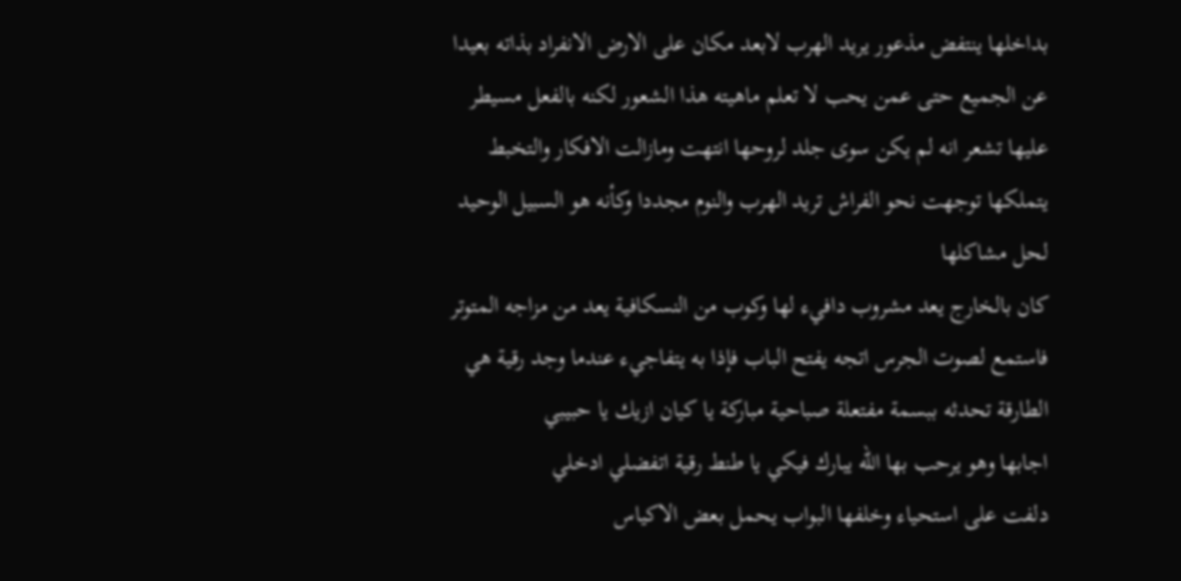بداخلها ينتفض مذعور يريد الهرب لابعد مكان على الارض الانفراد بذاته بعيدا عن الجميع حتى عمن يحب لا تعلم ماهيته هذا الشعور لكنه بالفعل مسيطر عليها تشعر انه لم يكن سوى جلد لروحها انتهت ومازالت الافكار والتخبط يتملكها توجهت نحو الفراش تريد الهرب والنوم مجددا وكأنه هو السبيل الوحيد لحل مشاكلها
كان بالخارج يعد مشروب دافيء لها وكوب من النسكافية يعد من مزاجه المتوتر فاستمع لصوت الجرس اتجه يفتح الباب فإذا به يتفاجيء عندما وجد رقية هي الطارقة تحدثه ببسمة مفتعلة صباحية مباركة يا كيان ازيك يا حبيبي
اجابها وهو يرحب بها الله يبارك فيكي يا طنط رقية اتفضلي ادخلي
دلفت على استحياء وخلفها البواب يحمل بعض الاكياس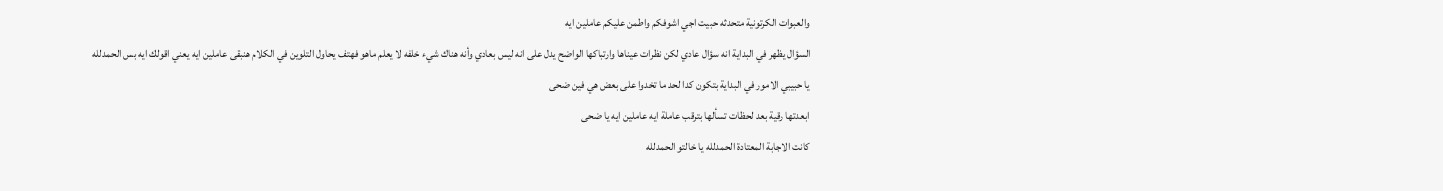والعبوات الكرتونية متحدثه حبيت اجي اشوفكم واطمن عليكم عاملين ايه
السؤال يظهر في البداية انه سؤال عادي لكن نظرات عيناها وارتباكها الواضح يدل على انه ليس بعادي وأنه هناك شيء خلفه لا يعلم ماهو فهتف يحاول التلوين في الكلام هنبقى عاملين ايه يعني اقولك ايه بس الحمدلله
يا حبيبي الامور في البداية بتكون كدا لحد ما تخدوا على بعض هي فين ضحى
ابعدتها رقية بعد لحظات تسألها بترقب عاملة ايه عاملين ايه يا ضحى
كانت الاجابة المعتادة الحمدلله يا خالتو الحمدلله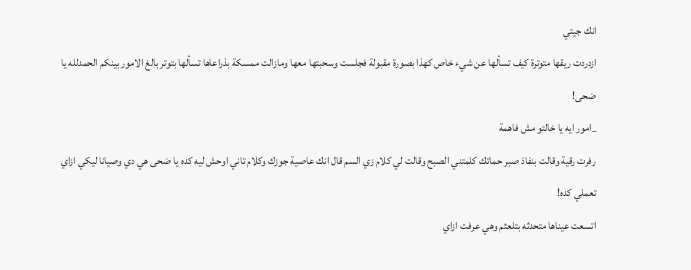انك جيتي
ازدردت ريقها متوترة كيف تسألها عن شيء خاص كهذا بصورة مقبولة فجلست وسحبتها معها ومازالت ممسكة بذراعاها تسألها بتوتر بالغ الامور بينكم الحمدلله يا ضحى!
_امور ايه يا خالتو مش فاهمة
رفرت رقية وقالت بنفاذ صبر حماتك كلمتني الصبح وقالت لي كلام زي السم قال انك عاصية جوزك وكلام تاني اوحش ليه كده يا ضحى هي دي وصيانا ليكي ازاي تعملي كده!
اتسعت عيناها متحدثه بتلعثم وهي عرفت ازاي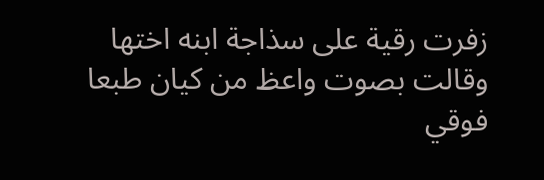زفرت رقية على سذاجة ابنه اختها وقالت بصوت واعظ من كيان طبعا فوقي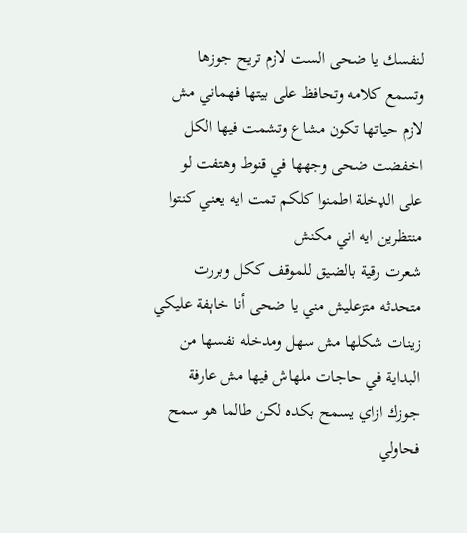لنفسك يا ضحى الست لازم تريح جوزها وتسمع كلامه وتحافظ على بيتها فهماني مش لازم حياتها تكون مشاع وتشمت فيها الكل
اخفضت ضحى وجهها في قنوط وهتفت لو على الډخلة اطمنوا كلكم تمت ايه يعني كنتوا منتظرين ايه اني مكنش
شعرت رقية بالضيق للموقف ككل وبررت متحدثه متزعليش مني يا ضحى أنا خاېفة عليكي زينات شكلها مش سهل ومدخله نفسها من البداية في حاجات ملهاش فيها مش عارفة جوزك ازاي يسمح بكده لكن طالما هو سمح فحاولي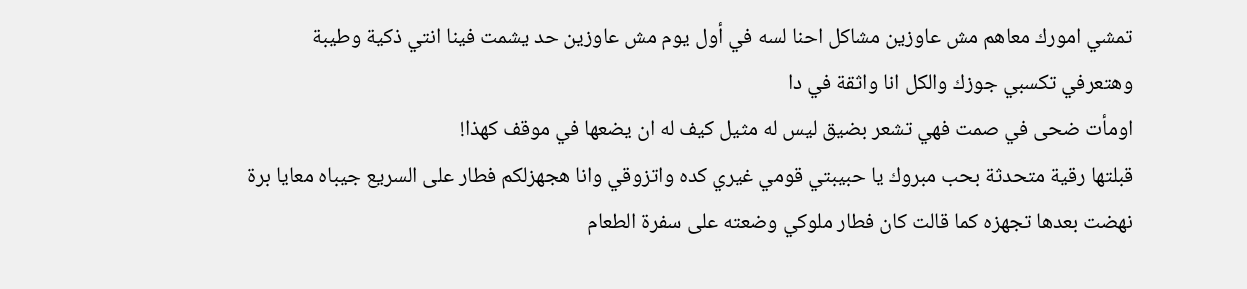تمشي امورك معاهم مش عاوزين مشاكل احنا لسه في أول يوم مش عاوزين حد يشمت فينا انتي ذكية وطيبة وهتعرفي تكسبي جوزك والكل انا واثقة في دا
اومأت ضحى في صمت فهي تشعر بضيق ليس له مثيل كيف له ان يضعها في موقف كهذا!
قبلتها رقية متحدثة بحب مبروك يا حبيبتي قومي غيري كده واتزوقي وانا هجهزلكم فطار على السريع جيباه معايا برة
نهضت بعدها تجهزه كما قالت كان فطار ملوكي وضعته على سفرة الطعام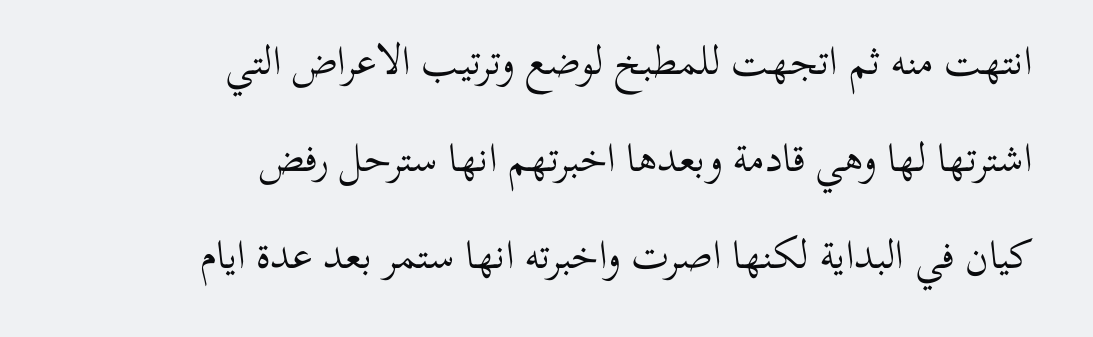انتهت منه ثم اتجهت للمطبخ لوضع وترتيب الاعراض التي اشترتها لها وهي قادمة وبعدها اخبرتهم انها سترحل رفض كيان في البداية لكنها اصرت واخبرته انها ستمر بعد عدة ايام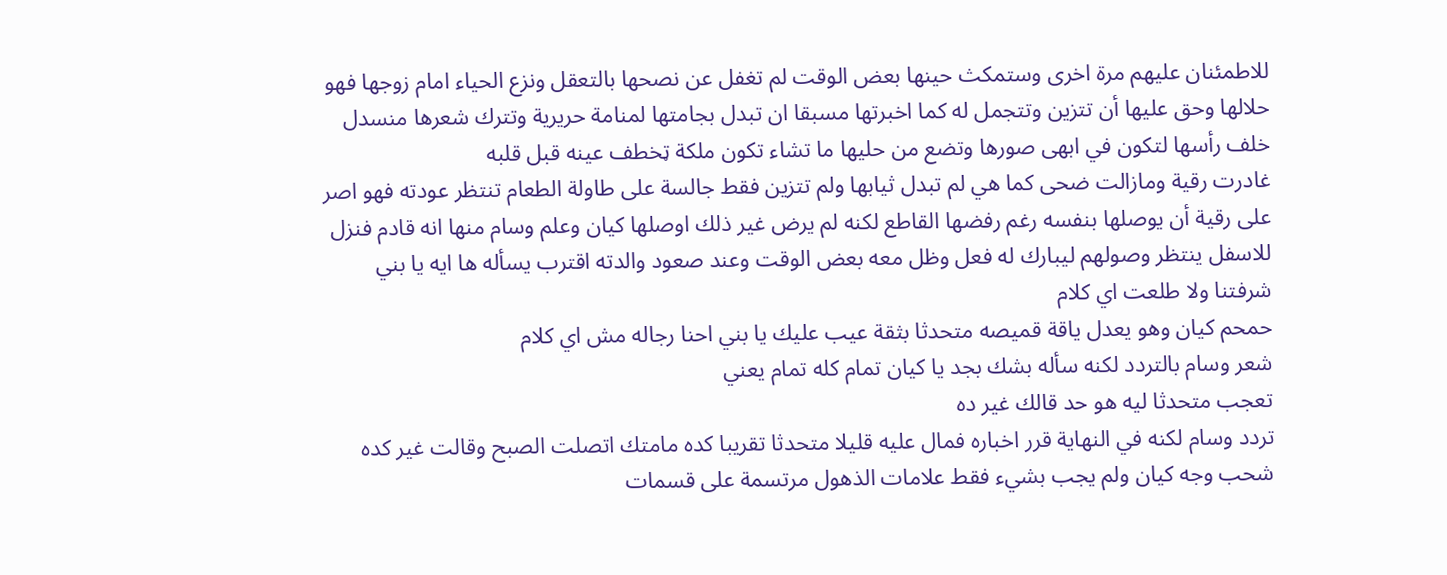للاطمئنان عليهم مرة اخرى وستمكث حينها بعض الوقت لم تغفل عن نصحها بالتعقل ونزع الحياء امام زوجها فهو حلالها وحق عليها أن تتزين وتتجمل له كما اخبرتها مسبقا ان تبدل بجامتها لمنامة حريرية وتترك شعرها منسدل خلف رأسها لتكون في ابهى صورها وتضع من حليها ما تشاء تكون ملكة ټخطف عينه قبل قلبه
غادرت رقية ومازالت ضحى كما هي لم تبدل ثيابها ولم تتزين فقط جالسة على طاولة الطعام تنتظر عودته فهو اصر على رقية أن يوصلها بنفسه رغم رفضها القاطع لكنه لم يرض غير ذلك اوصلها كيان وعلم وسام منها انه قادم فنزل للاسفل ينتظر وصولهم ليبارك له فعل وظل معه بعض الوقت وعند صعود والدته اقترب يسأله ها ايه يا بني شرفتنا ولا طلعت اي كلام
حمحم كيان وهو يعدل ياقة قميصه متحدثا بثقة عيب عليك يا بني احنا رجاله مش اي كلام
شعر وسام بالتردد لكنه سأله بشك بجد يا كيان تمام كله تمام يعني
تعجب متحدثا ليه هو حد قالك غير ده
تردد وسام لكنه في النهاية قرر اخباره فمال عليه قليلا متحدثا تقريبا كده مامتك اتصلت الصبح وقالت غير كده
شحب وجه كيان ولم يجب بشيء فقط علامات الذهول مرتسمة على قسمات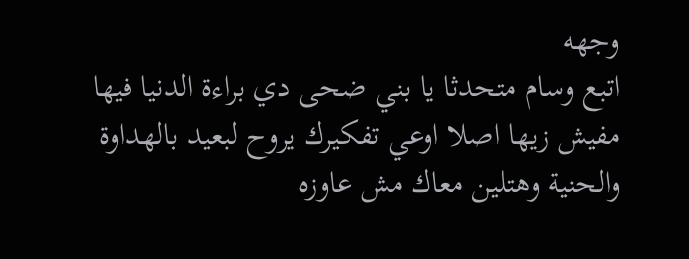وجهه
اتبع وسام متحدثا يا بني ضحى دي براءة الدنيا فيها مفيش زيها اصلا اوعي تفكيرك يروح لبعيد بالهداوة والحنية وهتلين معاك مش عاوزه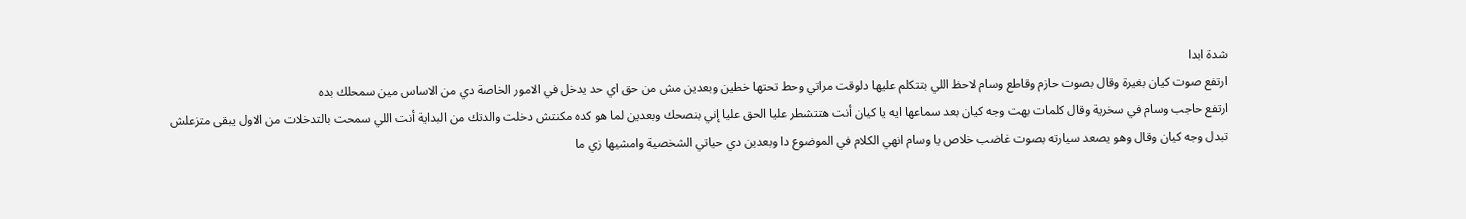شدة ابدا
ارتفع صوت كيان بغيرة وقال بصوت حازم وقاطع وسام لاحظ اللي بتتكلم عليها دلوقت مراتي وحط تحتها خطين وبعدين مش من حق اي حد يدخل في الامور الخاصة دي من الاساس مين سمحلك بده
ارتفع حاجب وسام في سخرية وقال كلمات بهت وجه كيان بعد سماعها ايه يا كيان أنت هتتشطر عليا الحق عليا إني بنصحك وبعدين لما هو كده مكنتش دخلت والدتك من البداية أنت اللي سمحت بالتدخلات من الاول يبقى متزعلش
تبدل وجه كيان وقال وهو يصعد سيارته بصوت غاضب خلاص يا وسام انهي الكلام في الموضوع دا وبعدين دي حياتي الشخصية وامشيها زي ما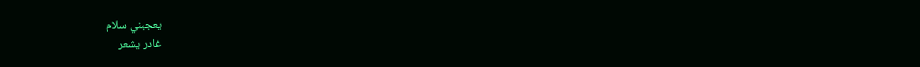يعجبني سلام
غادر يشعر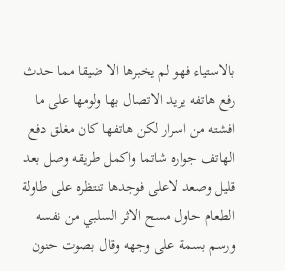بالاستياء فهو لم يخبرها الا ضيقا مما حدث رفع هاتفه يريد الاتصال بها ولومها على ما افشته من اسرار لكن هاتفها كان مغلق دفع الهاتف جواره شاتما واكمل طريقه وصل بعد قليل وصعد لاعلى فوجدها تنتظره على طاولة الطعام حاول مسح الاثر السلبي من نفسه ورسم بسمة على وجهه وقال بصوت حنون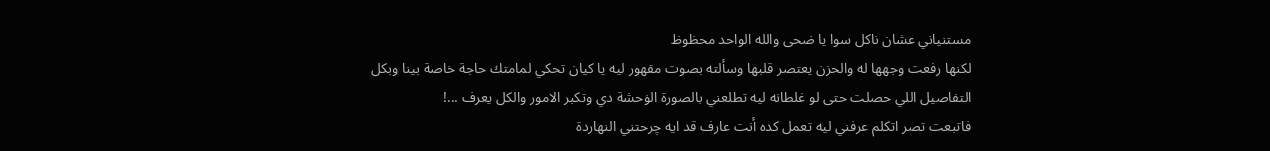مستنياني عشان ناكل سوا يا ضحى والله الواحد محظوظ
لكنها رفعت وجهها له والحزن يعتصر قلبها وسألته بصوت مقهور ليه يا كيان تحكي لمامتك حاجة خاصة بينا وبكل التفاصيل اللي حصلت حتى لو غلطانه ليه تطلعني بالصورة الۏحشة دي وتكبر الامور والكل يعرف ...!
فاتبعت تصر اتكلم عرفني ليه تعمل كده أنت عارف قد ايه چرحتني النهاردة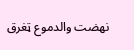نهضت والدموع ټغرق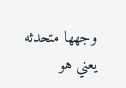وجهها متحدثه يعني هو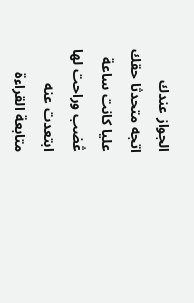الجواز عندك
اتجه متحدثا حقك عليا كانت ساعة ڠضب وراحت لها
ابتعدت عنه
متابعة القراءة